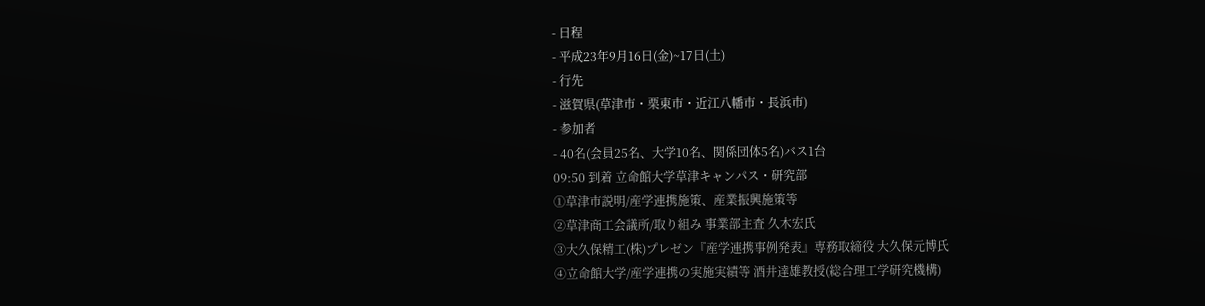- 日程
- 平成23年9月16日(金)~17日(土)
- 行先
- 滋賀県(草津市・栗東市・近江八幡市・長浜市)
- 参加者
- 40名(会員25名、大学10名、関係団体5名)バス1台
09:50 到着 立命館大学草津キャンパス・研究部
①草津市説明/産学連携施策、産業振興施策等
②草津商工会議所/取り組み 事業部主査 久木宏氏
③大久保精工(株)プレゼン『産学連携事例発表』専務取締役 大久保元博氏
④立命館大学/産学連携の実施実績等 酒井達雄教授(総合理工学研究機構)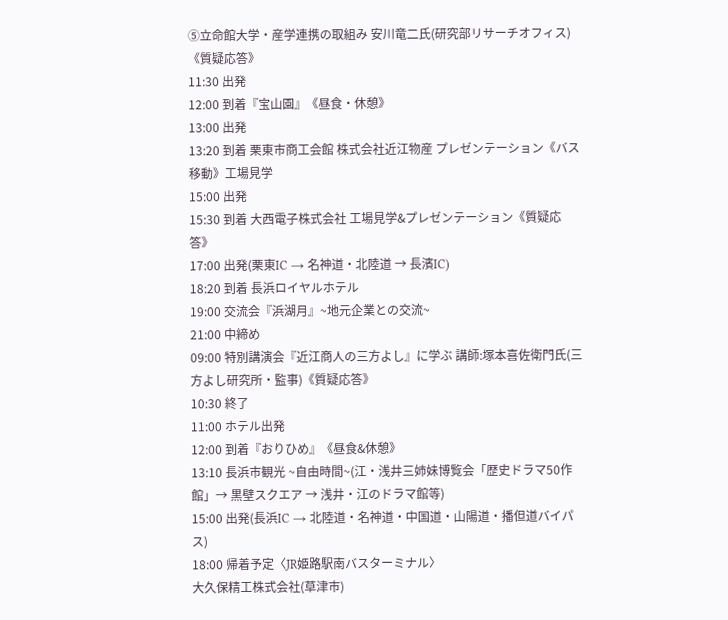⑤立命館大学・産学連携の取組み 安川竜二氏(研究部リサーチオフィス)
《質疑応答》
11:30 出発
12:00 到着『宝山園』《昼食・休憩》
13:00 出発
13:20 到着 栗東市商工会館 株式会社近江物産 プレゼンテーション《バス移動》工場見学
15:00 出発
15:30 到着 大西電子株式会社 工場見学&プレゼンテーション《質疑応答》
17:00 出発(栗東IC → 名神道・北陸道 → 長濱IC)
18:20 到着 長浜ロイヤルホテル
19:00 交流会『浜湖月』~地元企業との交流~
21:00 中締め
09:00 特別講演会『近江商人の三方よし』に学ぶ 講師:塚本喜佐衛門氏(三方よし研究所・監事)《質疑応答》
10:30 終了
11:00 ホテル出発
12:00 到着『おりひめ』《昼食&休憩》
13:10 長浜市観光 ~自由時間~(江・浅井三姉妹博覧会「歴史ドラマ50作館」→ 黒壁スクエア → 浅井・江のドラマ館等)
15:00 出発(長浜IC → 北陸道・名神道・中国道・山陽道・播但道バイパス)
18:00 帰着予定〈JR姫路駅南バスターミナル〉
大久保精工株式会社(草津市)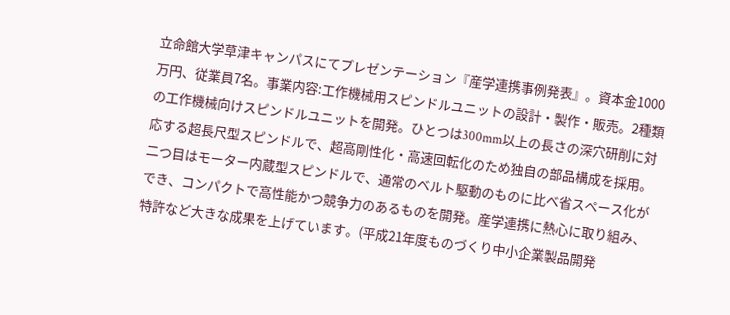立命館大学草津キャンパスにてプレゼンテーション『産学連携事例発表』。資本金1000万円、従業員7名。事業内容:工作機械用スピンドルユニットの設計・製作・販売。2種類の工作機械向けスピンドルユニットを開発。ひとつは300mm以上の長さの深穴研削に対応する超長尺型スピンドルで、超高剛性化・高速回転化のため独自の部品構成を採用。二つ目はモーター内蔵型スピンドルで、通常のベルト駆動のものに比べ省スペース化ができ、コンパクトで高性能かつ競争力のあるものを開発。産学連携に熱心に取り組み、特許など大きな成果を上げています。(平成21年度ものづくり中小企業製品開発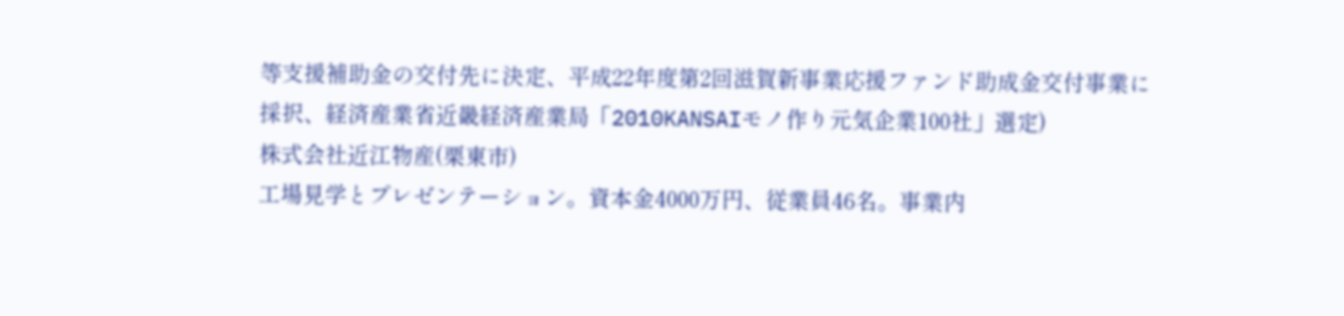等支援補助金の交付先に決定、平成22年度第2回滋賀新事業応援ファンド助成金交付事業に採択、経済産業省近畿経済産業局「2010KANSAIモノ作り元気企業100社」選定)
株式会社近江物産(栗東市)
工場見学とプレゼンテーション。資本金4000万円、従業員46名。事業内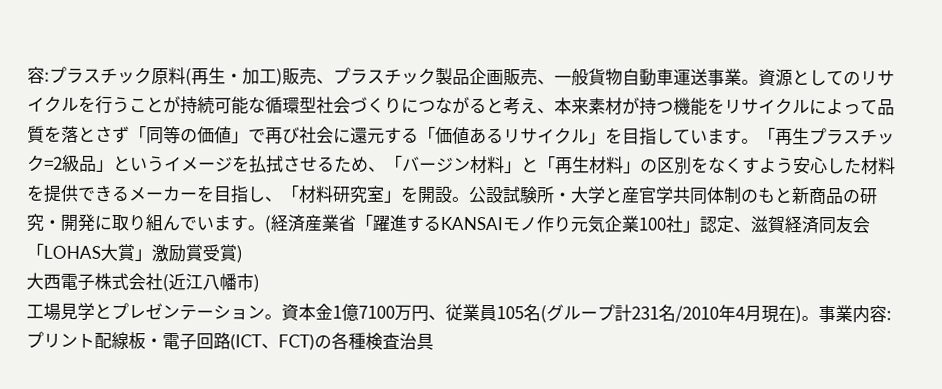容:プラスチック原料(再生・加工)販売、プラスチック製品企画販売、一般貨物自動車運送事業。資源としてのリサイクルを行うことが持続可能な循環型社会づくりにつながると考え、本来素材が持つ機能をリサイクルによって品質を落とさず「同等の価値」で再び社会に還元する「価値あるリサイクル」を目指しています。「再生プラスチック=2級品」というイメージを払拭させるため、「バージン材料」と「再生材料」の区別をなくすよう安心した材料を提供できるメーカーを目指し、「材料研究室」を開設。公設試験所・大学と産官学共同体制のもと新商品の研究・開発に取り組んでいます。(経済産業省「躍進するKANSAIモノ作り元気企業100社」認定、滋賀経済同友会「LOHAS大賞」激励賞受賞)
大西電子株式会社(近江八幡市)
工場見学とプレゼンテーション。資本金1億7100万円、従業員105名(グループ計231名/2010年4月現在)。事業内容:プリント配線板・電子回路(ICT、FCT)の各種検査治具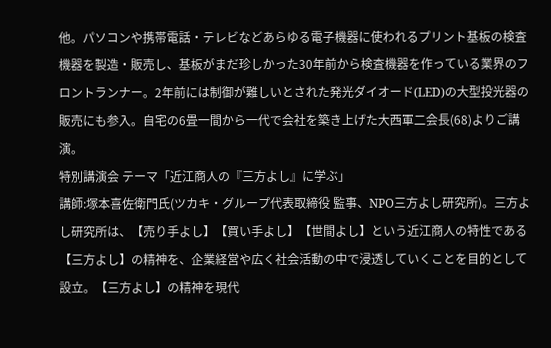他。パソコンや携帯電話・テレビなどあらゆる電子機器に使われるプリント基板の検査機器を製造・販売し、基板がまだ珍しかった30年前から検査機器を作っている業界のフロントランナー。2年前には制御が難しいとされた発光ダイオード(LED)の大型投光器の販売にも参入。自宅の6畳一間から一代で会社を築き上げた大西軍二会長(68)よりご講演。
特別講演会 テーマ「近江商人の『三方よし』に学ぶ」
講師:塚本喜佐衛門氏(ツカキ・グループ代表取締役 監事、NPO三方よし研究所)。三方よし研究所は、【売り手よし】【買い手よし】【世間よし】という近江商人の特性である【三方よし】の精神を、企業経営や広く社会活動の中で浸透していくことを目的として設立。【三方よし】の精神を現代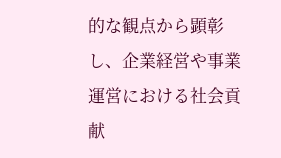的な観点から顕彰し、企業経営や事業運営における社会貢献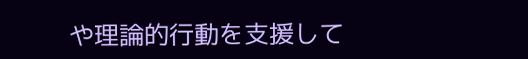や理論的行動を支援して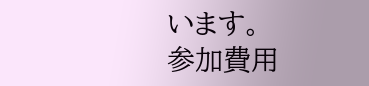います。
参加費用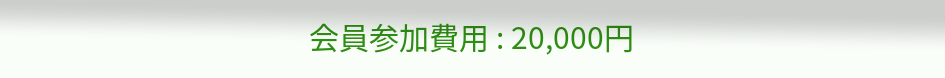会員参加費用 : 20,000円